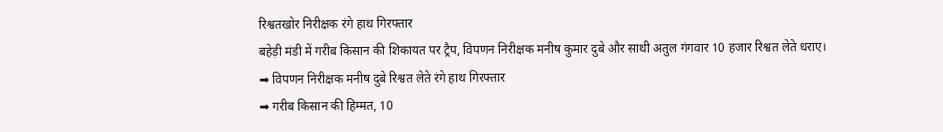रिश्वतखोर निरीक्षक रंगे हाथ गिरफ्तार
बहेड़ी मंडी में गरीब किसान की शिकायत पर ट्रैप, विपणन निरीक्षक मनीष कुमार दुबे और साथी अतुल गंगवार 10 हजार रिश्वत लेते धराए।
➡ विपणन निरीक्षक मनीष दुबे रिश्वत लेते रंगे हाथ गिरफ्तार
➡ गरीब किसान की हिम्मत, 10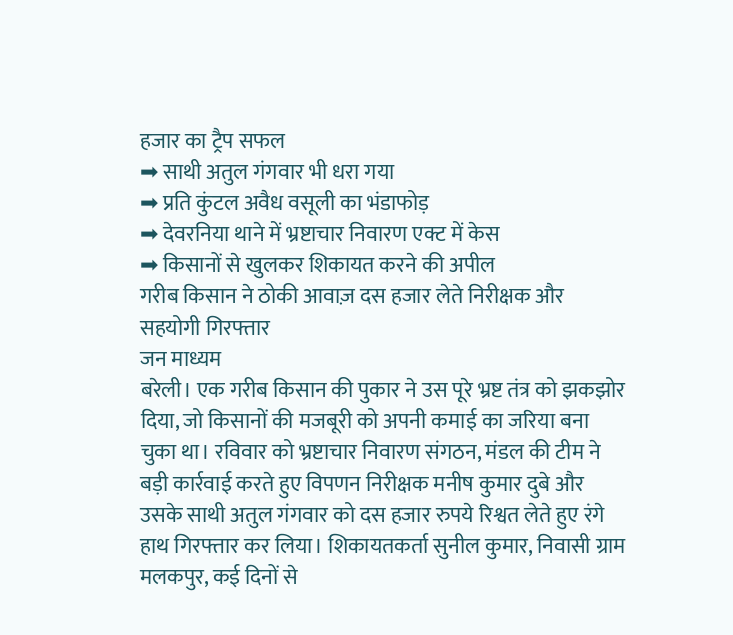हजार का ट्रैप सफल
➡ साथी अतुल गंगवार भी धरा गया
➡ प्रति कुंटल अवैध वसूली का भंडाफोड़
➡ देवरनिया थाने में भ्रष्टाचार निवारण एक्ट में केस
➡ किसानों से खुलकर शिकायत करने की अपील
गरीब किसान ने ठोकी आवाज़ दस हजार लेते निरीक्षक और सहयोगी गिरफ्तार
जन माध्यम
बरेली। एक गरीब किसान की पुकार ने उस पूरे भ्रष्ट तंत्र को झकझोर दिया, जो किसानों की मजबूरी को अपनी कमाई का जरिया बना चुका था। रविवार को भ्रष्टाचार निवारण संगठन, मंडल की टीम ने बड़ी कार्रवाई करते हुए विपणन निरीक्षक मनीष कुमार दुबे और उसके साथी अतुल गंगवार को दस हजार रुपये रिश्वत लेते हुए रंगे हाथ गिरफ्तार कर लिया। शिकायतकर्ता सुनील कुमार, निवासी ग्राम मलकपुर, कई दिनों से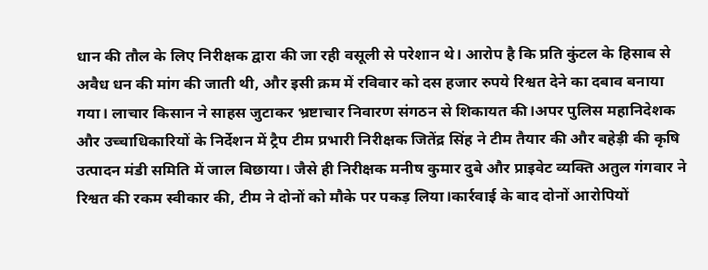धान की तौल के लिए निरीक्षक द्वारा की जा रही वसूली से परेशान थे। आरोप है कि प्रति कुंटल के हिसाब से अवैध धन की मांग की जाती थी, और इसी क्रम में रविवार को दस हजार रुपये रिश्वत देने का दबाव बनाया गया। लाचार किसान ने साहस जुटाकर भ्रष्टाचार निवारण संगठन से शिकायत की।अपर पुलिस महानिदेशक और उच्चाधिकारियों के निर्देशन में ट्रैप टीम प्रभारी निरीक्षक जितेंद्र सिंह ने टीम तैयार की और बहेड़ी की कृषि उत्पादन मंडी समिति में जाल बिछाया। जैसे ही निरीक्षक मनीष कुमार दुबे और प्राइवेट व्यक्ति अतुल गंगवार ने रिश्वत की रकम स्वीकार की, टीम ने दोनों को मौके पर पकड़ लिया।कार्रवाई के बाद दोनों आरोपियों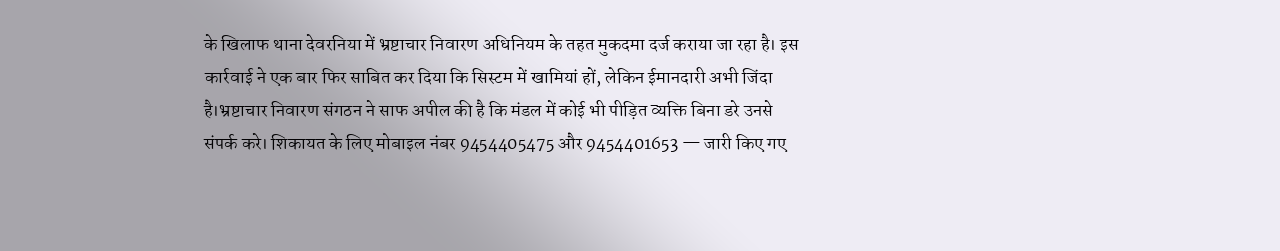के खिलाफ थाना देवरनिया में भ्रष्टाचार निवारण अधिनियम के तहत मुकदमा दर्ज कराया जा रहा है। इस कार्रवाई ने एक बार फिर साबित कर दिया कि सिस्टम में खामियां हों, लेकिन ईमानदारी अभी जिंदा है।भ्रष्टाचार निवारण संगठन ने साफ अपील की है कि मंडल में कोई भी पीड़ित व्यक्ति बिना डरे उनसे संपर्क करे। शिकायत के लिए मोबाइल नंबर 9454405475 और 9454401653 — जारी किए गए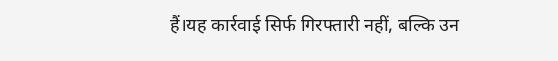हैं।यह कार्रवाई सिर्फ गिरफ्तारी नहीं, बल्कि उन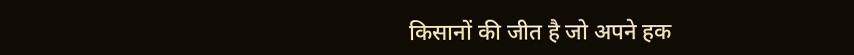किसानों की जीत है जो अपने हक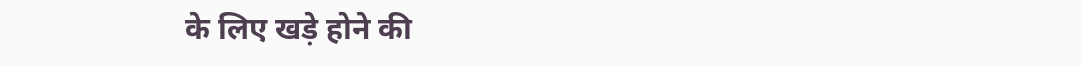के लिए खड़े होने की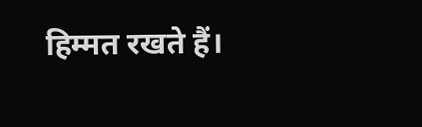हिम्मत रखते हैं।